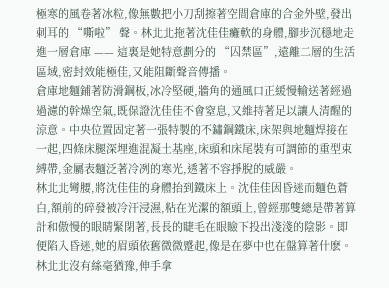極寒的風卷著冰粒,像無數把小刀刮擦著空間倉庫的合金外壁,發出刺耳的 “嘶啦” 聲。林北北拖著沈佳佳癱軟的身體,腳步沉穩地走進一層倉庫 —— 這裏是她特意劃分的 “囚禁區”,遠離二層的生活區域,密封效能極佳,又能阻斷聲音傳播。
倉庫地麵鋪著防滑鋼板,冰冷堅硬,牆角的通風口正緩慢輸送著經過過濾的幹燥空氣,既保證沈佳佳不會窒息,又維持著足以讓人清醒的涼意。中央位置固定著一張特製的不鏽鋼鐵床,床架與地麵焊接在一起,四條床腿深埋進混凝土基座,床頭和床尾裝有可調節的重型束縛帶,金屬表麵泛著冷冽的寒光,透著不容掙脫的威嚴。
林北北彎腰,將沈佳佳的身體抬到鐵床上。沈佳佳因昏迷而麵色蒼白,額前的碎發被冷汗浸濕,粘在光潔的額頭上,曾經那雙總是帶著算計和傲慢的眼睛緊閉著,長長的睫毛在眼瞼下投出淺淺的陰影。即便陷入昏迷,她的眉頭依舊微微蹙起,像是在夢中也在盤算著什麽。
林北北沒有絲毫猶豫,伸手拿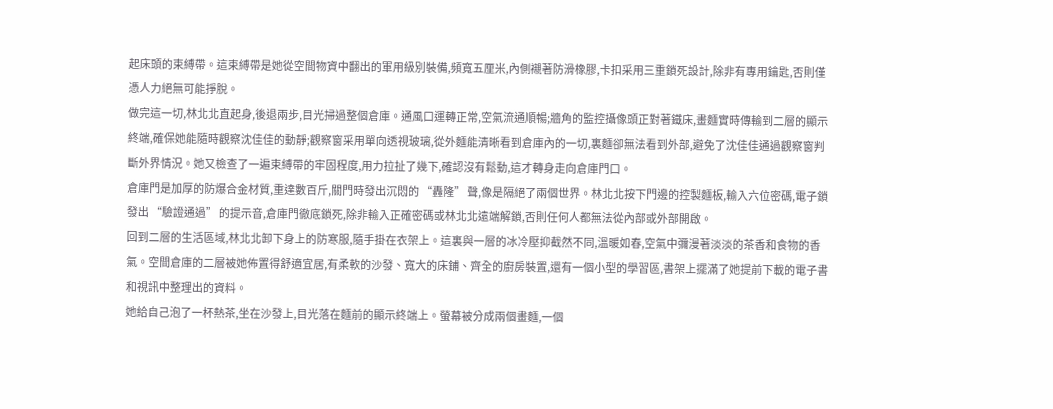起床頭的束縛帶。這束縛帶是她從空間物資中翻出的軍用級別裝備,頻寬五厘米,內側襯著防滑橡膠,卡扣采用三重鎖死設計,除非有專用鑰匙,否則僅憑人力絕無可能掙脫。
做完這一切,林北北直起身,後退兩步,目光掃過整個倉庫。通風口運轉正常,空氣流通順暢;牆角的監控攝像頭正對著鐵床,畫麵實時傳輸到二層的顯示終端,確保她能隨時觀察沈佳佳的動靜;觀察窗采用單向透視玻璃,從外麵能清晰看到倉庫內的一切,裏麵卻無法看到外部,避免了沈佳佳通過觀察窗判斷外界情況。她又檢查了一遍束縛帶的牢固程度,用力拉扯了幾下,確認沒有鬆動,這才轉身走向倉庫門口。
倉庫門是加厚的防爆合金材質,重達數百斤,關門時發出沉悶的 “轟隆” 聲,像是隔絕了兩個世界。林北北按下門邊的控製麵板,輸入六位密碼,電子鎖發出 “驗證通過” 的提示音,倉庫門徹底鎖死,除非輸入正確密碼或林北北遠端解鎖,否則任何人都無法從內部或外部開啟。
回到二層的生活區域,林北北卸下身上的防寒服,隨手掛在衣架上。這裏與一層的冰冷壓抑截然不同,溫暖如春,空氣中彌漫著淡淡的茶香和食物的香氣。空間倉庫的二層被她佈置得舒適宜居,有柔軟的沙發、寬大的床鋪、齊全的廚房裝置,還有一個小型的學習區,書架上擺滿了她提前下載的電子書和視訊中整理出的資料。
她給自己泡了一杯熱茶,坐在沙發上,目光落在麵前的顯示終端上。螢幕被分成兩個畫麵,一個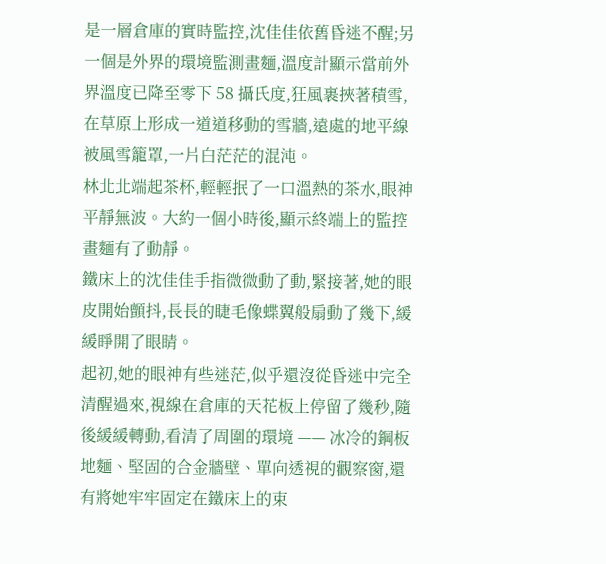是一層倉庫的實時監控,沈佳佳依舊昏迷不醒;另一個是外界的環境監測畫麵,溫度計顯示當前外界溫度已降至零下 58 攝氏度,狂風裹挾著積雪,在草原上形成一道道移動的雪牆,遠處的地平線被風雪籠罩,一片白茫茫的混沌。
林北北端起茶杯,輕輕抿了一口溫熱的茶水,眼神平靜無波。大約一個小時後,顯示終端上的監控畫麵有了動靜。
鐵床上的沈佳佳手指微微動了動,緊接著,她的眼皮開始顫抖,長長的睫毛像蝶翼般扇動了幾下,緩緩睜開了眼睛。
起初,她的眼神有些迷茫,似乎還沒從昏迷中完全清醒過來,視線在倉庫的天花板上停留了幾秒,隨後緩緩轉動,看清了周圍的環境 —— 冰冷的鋼板地麵、堅固的合金牆壁、單向透視的觀察窗,還有將她牢牢固定在鐵床上的束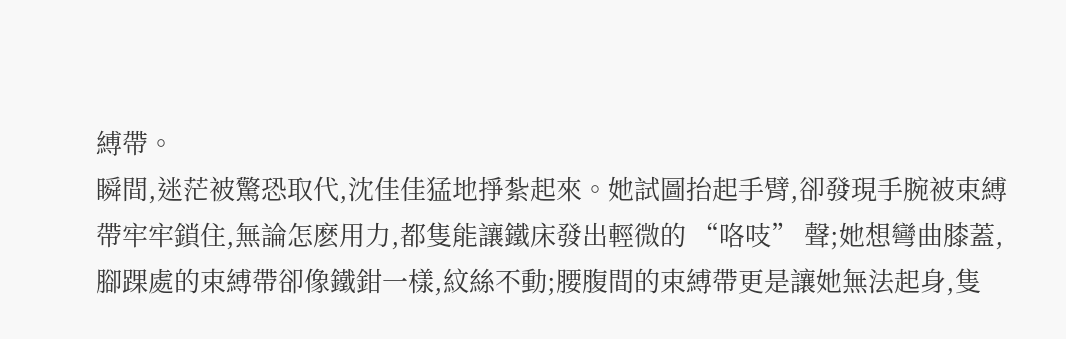縛帶。
瞬間,迷茫被驚恐取代,沈佳佳猛地掙紮起來。她試圖抬起手臂,卻發現手腕被束縛帶牢牢鎖住,無論怎麽用力,都隻能讓鐵床發出輕微的 “咯吱” 聲;她想彎曲膝蓋,腳踝處的束縛帶卻像鐵鉗一樣,紋絲不動;腰腹間的束縛帶更是讓她無法起身,隻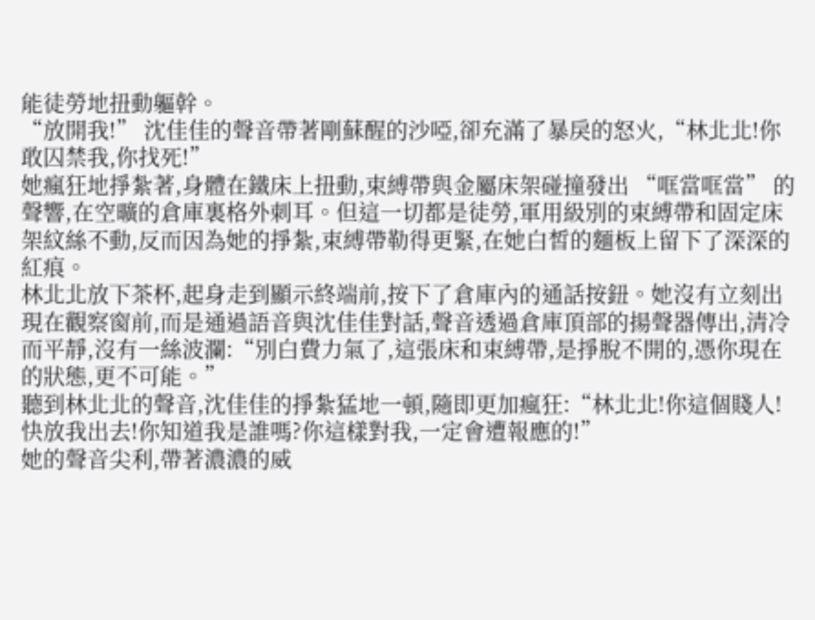能徒勞地扭動軀幹。
“放開我!” 沈佳佳的聲音帶著剛蘇醒的沙啞,卻充滿了暴戾的怒火,“林北北!你敢囚禁我,你找死!”
她瘋狂地掙紮著,身體在鐵床上扭動,束縛帶與金屬床架碰撞發出 “哐當哐當” 的聲響,在空曠的倉庫裏格外刺耳。但這一切都是徒勞,軍用級別的束縛帶和固定床架紋絲不動,反而因為她的掙紮,束縛帶勒得更緊,在她白皙的麵板上留下了深深的紅痕。
林北北放下茶杯,起身走到顯示終端前,按下了倉庫內的通話按鈕。她沒有立刻出現在觀察窗前,而是通過語音與沈佳佳對話,聲音透過倉庫頂部的揚聲器傳出,清冷而平靜,沒有一絲波瀾:“別白費力氣了,這張床和束縛帶,是掙脫不開的,憑你現在的狀態,更不可能。”
聽到林北北的聲音,沈佳佳的掙紮猛地一頓,隨即更加瘋狂:“林北北!你這個賤人!快放我出去!你知道我是誰嗎?你這樣對我,一定會遭報應的!”
她的聲音尖利,帶著濃濃的威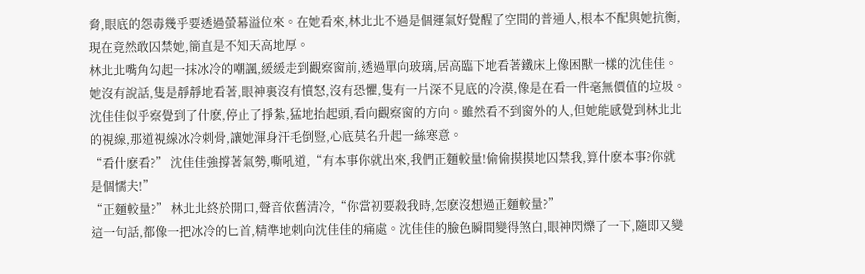脅,眼底的怨毒幾乎要透過螢幕溢位來。在她看來,林北北不過是個運氣好覺醒了空間的普通人,根本不配與她抗衡,現在竟然敢囚禁她,簡直是不知天高地厚。
林北北嘴角勾起一抹冰冷的嘲諷,緩緩走到觀察窗前,透過單向玻璃,居高臨下地看著鐵床上像困獸一樣的沈佳佳。她沒有說話,隻是靜靜地看著,眼神裏沒有憤怒,沒有恐懼,隻有一片深不見底的冷漠,像是在看一件毫無價值的垃圾。
沈佳佳似乎察覺到了什麽,停止了掙紮,猛地抬起頭,看向觀察窗的方向。雖然看不到窗外的人,但她能感覺到林北北的視線,那道視線冰冷刺骨,讓她渾身汗毛倒豎,心底莫名升起一絲寒意。
“看什麽看?” 沈佳佳強撐著氣勢,嘶吼道,“有本事你就出來,我們正麵較量!偷偷摸摸地囚禁我,算什麽本事?你就是個懦夫!”
“正麵較量?” 林北北終於開口,聲音依舊清冷,“你當初要殺我時,怎麽沒想過正麵較量?”
這一句話,都像一把冰冷的匕首,精準地刺向沈佳佳的痛處。沈佳佳的臉色瞬間變得煞白,眼神閃爍了一下,隨即又變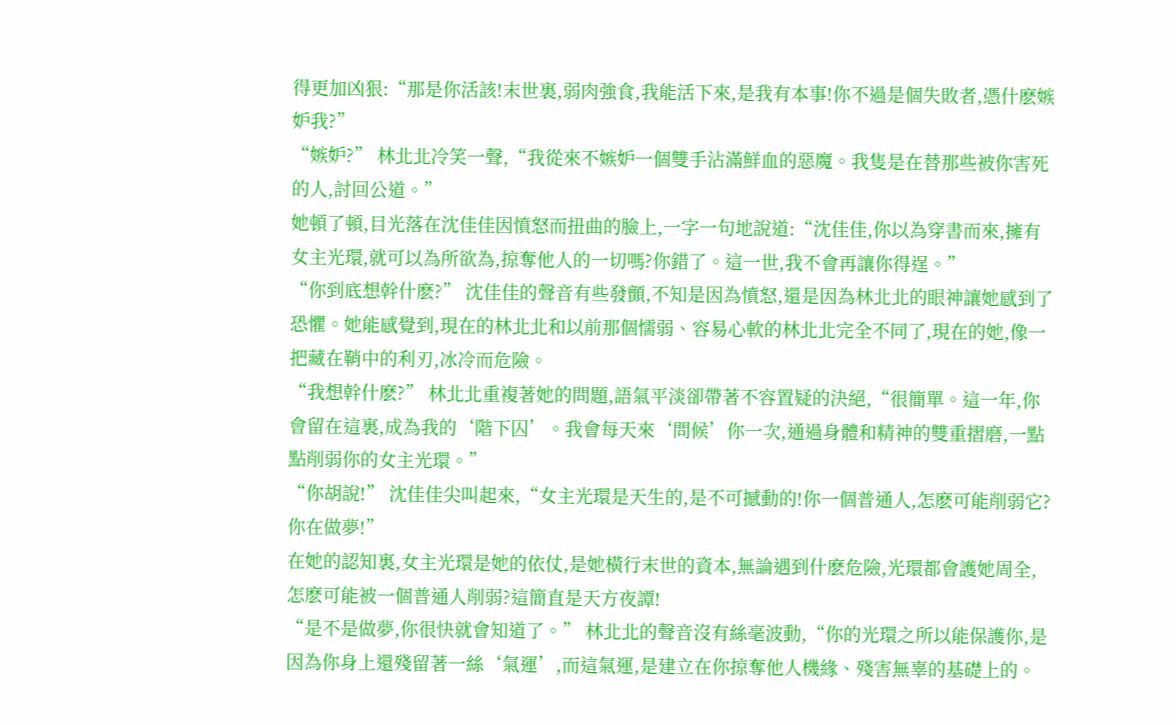得更加凶狠:“那是你活該!末世裏,弱肉強食,我能活下來,是我有本事!你不過是個失敗者,憑什麽嫉妒我?”
“嫉妒?” 林北北冷笑一聲,“我從來不嫉妒一個雙手沾滿鮮血的惡魔。我隻是在替那些被你害死的人,討回公道。”
她頓了頓,目光落在沈佳佳因憤怒而扭曲的臉上,一字一句地說道:“沈佳佳,你以為穿書而來,擁有女主光環,就可以為所欲為,掠奪他人的一切嗎?你錯了。這一世,我不會再讓你得逞。”
“你到底想幹什麽?” 沈佳佳的聲音有些發顫,不知是因為憤怒,還是因為林北北的眼神讓她感到了恐懼。她能感覺到,現在的林北北和以前那個懦弱、容易心軟的林北北完全不同了,現在的她,像一把藏在鞘中的利刃,冰冷而危險。
“我想幹什麽?” 林北北重複著她的問題,語氣平淡卻帶著不容置疑的決絕,“很簡單。這一年,你會留在這裏,成為我的‘階下囚’。我會每天來‘問候’你一次,通過身體和精神的雙重摺磨,一點點削弱你的女主光環。”
“你胡說!” 沈佳佳尖叫起來,“女主光環是天生的,是不可撼動的!你一個普通人,怎麽可能削弱它?你在做夢!”
在她的認知裏,女主光環是她的依仗,是她橫行末世的資本,無論遇到什麽危險,光環都會護她周全,怎麽可能被一個普通人削弱?這簡直是天方夜譚!
“是不是做夢,你很快就會知道了。” 林北北的聲音沒有絲毫波動,“你的光環之所以能保護你,是因為你身上還殘留著一絲‘氣運’,而這氣運,是建立在你掠奪他人機緣、殘害無辜的基礎上的。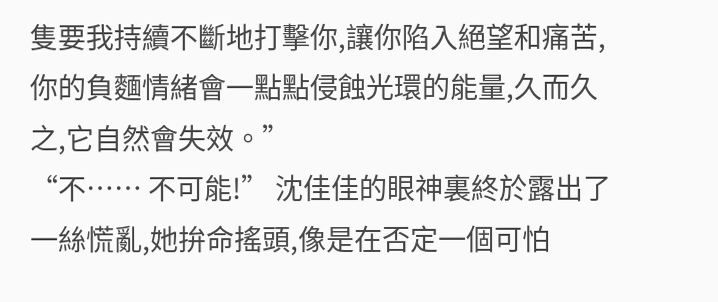隻要我持續不斷地打擊你,讓你陷入絕望和痛苦,你的負麵情緒會一點點侵蝕光環的能量,久而久之,它自然會失效。”
“不…… 不可能!” 沈佳佳的眼神裏終於露出了一絲慌亂,她拚命搖頭,像是在否定一個可怕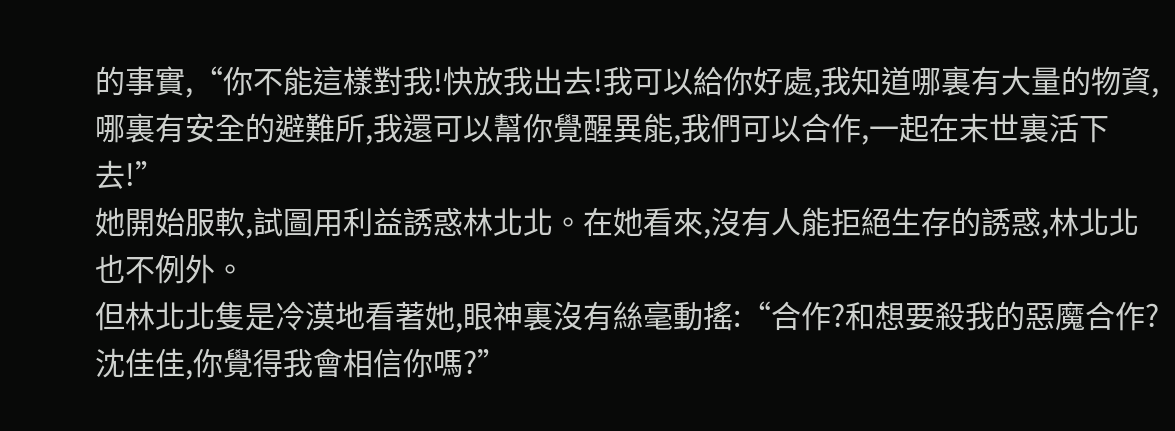的事實,“你不能這樣對我!快放我出去!我可以給你好處,我知道哪裏有大量的物資,哪裏有安全的避難所,我還可以幫你覺醒異能,我們可以合作,一起在末世裏活下去!”
她開始服軟,試圖用利益誘惑林北北。在她看來,沒有人能拒絕生存的誘惑,林北北也不例外。
但林北北隻是冷漠地看著她,眼神裏沒有絲毫動搖:“合作?和想要殺我的惡魔合作?沈佳佳,你覺得我會相信你嗎?”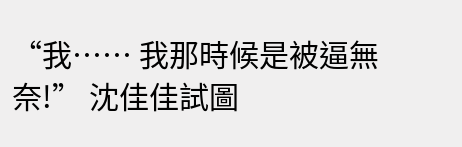“我…… 我那時候是被逼無奈!” 沈佳佳試圖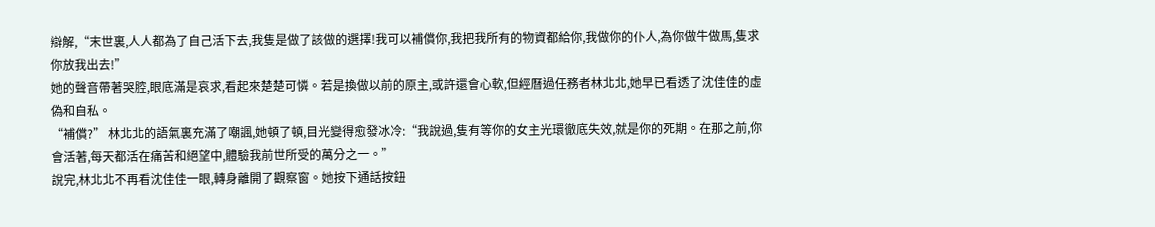辯解,“末世裏,人人都為了自己活下去,我隻是做了該做的選擇!我可以補償你,我把我所有的物資都給你,我做你的仆人,為你做牛做馬,隻求你放我出去!”
她的聲音帶著哭腔,眼底滿是哀求,看起來楚楚可憐。若是換做以前的原主,或許還會心軟,但經曆過任務者林北北,她早已看透了沈佳佳的虛偽和自私。
“補償?” 林北北的語氣裏充滿了嘲諷,她頓了頓,目光變得愈發冰冷:“我說過,隻有等你的女主光環徹底失效,就是你的死期。在那之前,你會活著,每天都活在痛苦和絕望中,體驗我前世所受的萬分之一。”
說完,林北北不再看沈佳佳一眼,轉身離開了觀察窗。她按下通話按鈕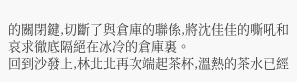的關閉鍵,切斷了與倉庫的聯係,將沈佳佳的嘶吼和哀求徹底隔絕在冰冷的倉庫裏。
回到沙發上,林北北再次端起茶杯,溫熱的茶水已經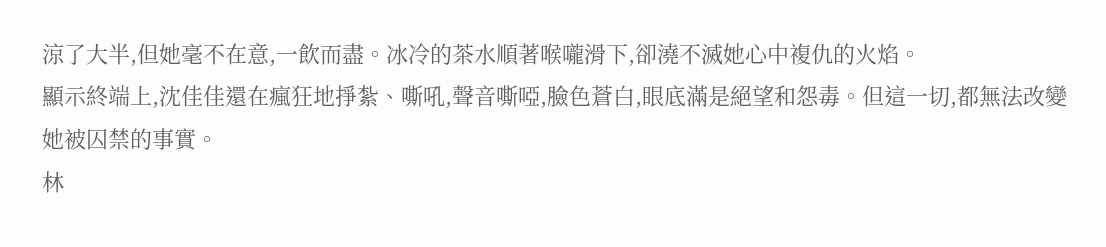涼了大半,但她毫不在意,一飲而盡。冰冷的茶水順著喉嚨滑下,卻澆不滅她心中複仇的火焰。
顯示終端上,沈佳佳還在瘋狂地掙紮、嘶吼,聲音嘶啞,臉色蒼白,眼底滿是絕望和怨毒。但這一切,都無法改變她被囚禁的事實。
林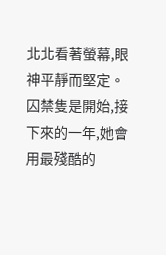北北看著螢幕,眼神平靜而堅定。囚禁隻是開始,接下來的一年,她會用最殘酷的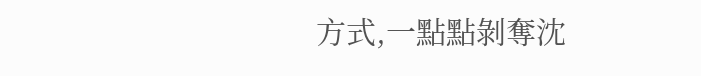方式,一點點剝奪沈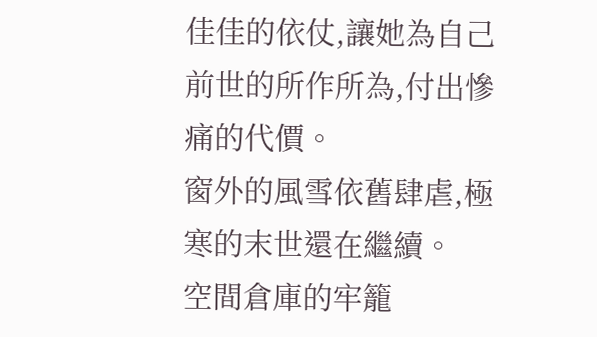佳佳的依仗,讓她為自己前世的所作所為,付出慘痛的代價。
窗外的風雪依舊肆虐,極寒的末世還在繼續。
空間倉庫的牢籠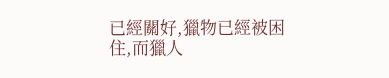已經關好,獵物已經被困住,而獵人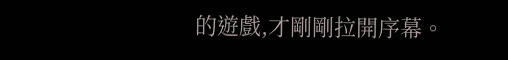的遊戲,才剛剛拉開序幕。